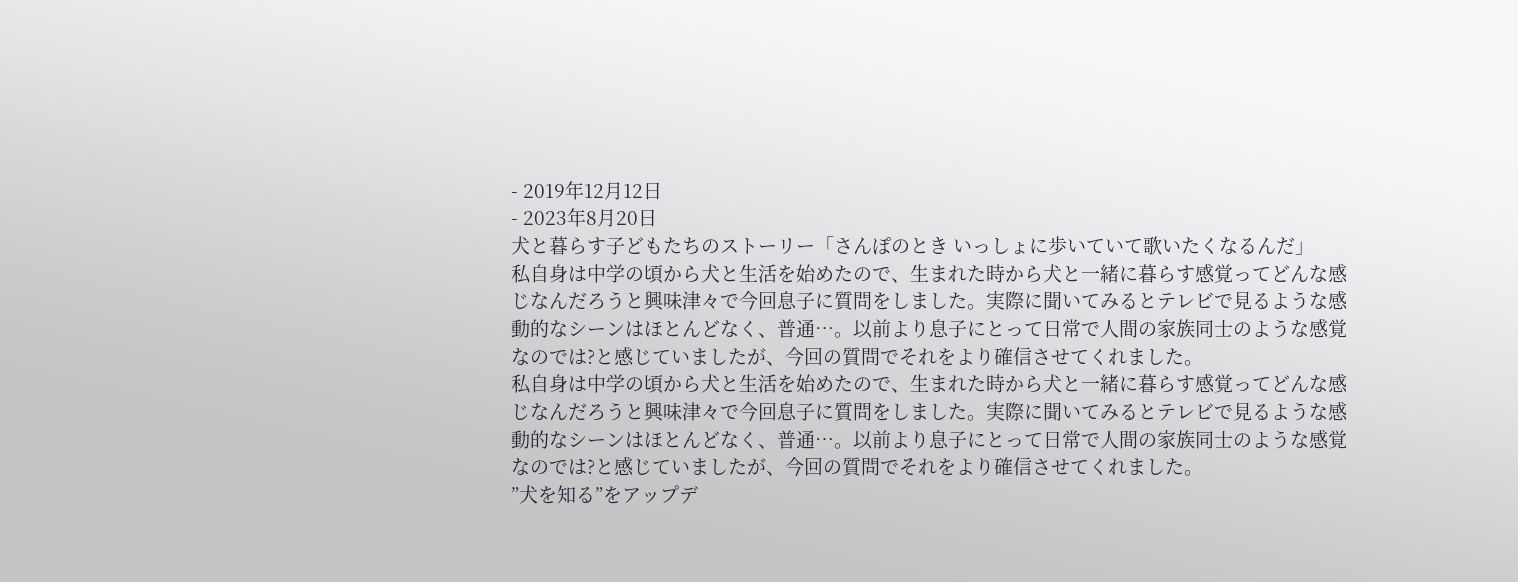- 2019年12月12日
- 2023年8月20日
犬と暮らす子どもたちのストーリー「さんぽのとき いっしょに歩いていて歌いたくなるんだ」
私自身は中学の頃から犬と生活を始めたので、生まれた時から犬と一緒に暮らす感覚ってどんな感じなんだろうと興味津々で今回息子に質問をしました。実際に聞いてみるとテレビで見るような感動的なシーンはほとんどなく、普通…。以前より息子にとって日常で人間の家族同士のような感覚なのでは?と感じていましたが、今回の質問でそれをより確信させてくれました。
私自身は中学の頃から犬と生活を始めたので、生まれた時から犬と一緒に暮らす感覚ってどんな感じなんだろうと興味津々で今回息子に質問をしました。実際に聞いてみるとテレビで見るような感動的なシーンはほとんどなく、普通…。以前より息子にとって日常で人間の家族同士のような感覚なのでは?と感じていましたが、今回の質問でそれをより確信させてくれました。
”犬を知る”をアップデ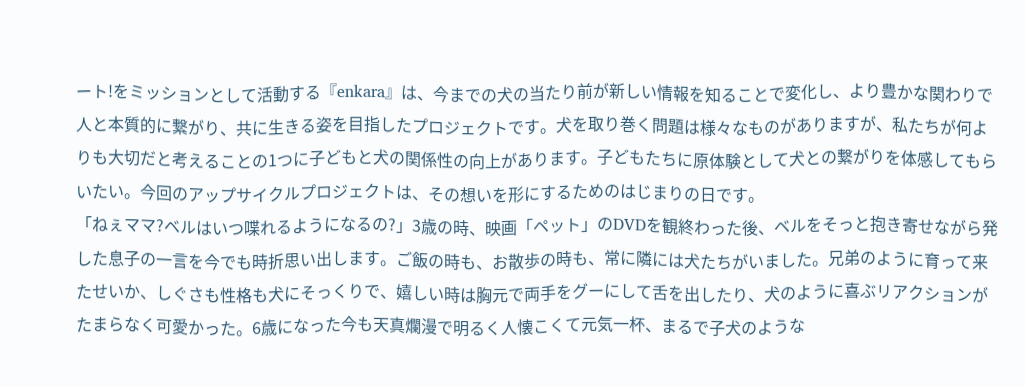ート!をミッションとして活動する『enkara』は、今までの犬の当たり前が新しい情報を知ることで変化し、より豊かな関わりで人と本質的に繋がり、共に生きる姿を目指したプロジェクトです。犬を取り巻く問題は様々なものがありますが、私たちが何よりも大切だと考えることの1つに子どもと犬の関係性の向上があります。子どもたちに原体験として犬との繋がりを体感してもらいたい。今回のアップサイクルプロジェクトは、その想いを形にするためのはじまりの日です。
「ねぇママ?ベルはいつ喋れるようになるの?」3歳の時、映画「ペット」のDVDを観終わった後、ベルをそっと抱き寄せながら発した息子の一言を今でも時折思い出します。ご飯の時も、お散歩の時も、常に隣には犬たちがいました。兄弟のように育って来たせいか、しぐさも性格も犬にそっくりで、嬉しい時は胸元で両手をグーにして舌を出したり、犬のように喜ぶリアクションがたまらなく可愛かった。6歳になった今も天真爛漫で明るく人懐こくて元気一杯、まるで子犬のような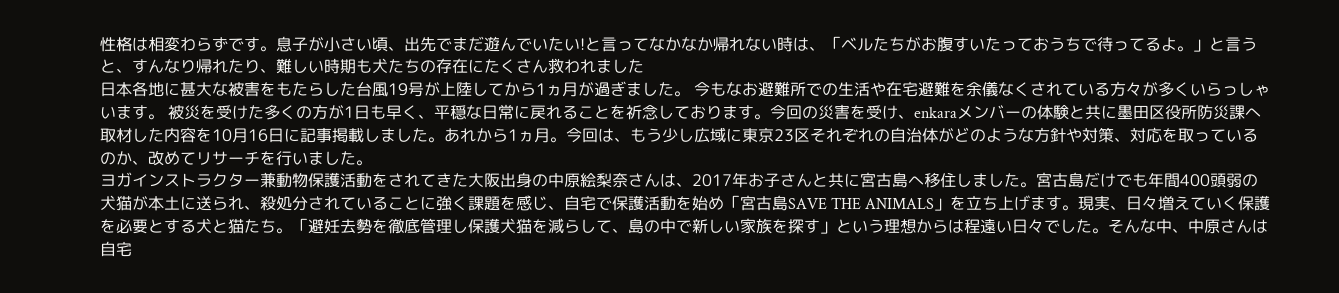性格は相変わらずです。息子が小さい頃、出先でまだ遊んでいたい!と言ってなかなか帰れない時は、「ベルたちがお腹すいたっておうちで待ってるよ。」と言うと、すんなり帰れたり、難しい時期も犬たちの存在にたくさん救われました
日本各地に甚大な被害をもたらした台風19号が上陸してから1ヵ月が過ぎました。 今もなお避難所での生活や在宅避難を余儀なくされている方々が多くいらっしゃいます。 被災を受けた多くの方が1日も早く、平穏な日常に戻れることを祈念しております。今回の災害を受け、enkaraメンバーの体験と共に墨田区役所防災課へ取材した内容を10月16日に記事掲載しました。あれから1ヵ月。今回は、もう少し広域に東京23区それぞれの自治体がどのような方針や対策、対応を取っているのか、改めてリサーチを行いました。
ヨガインストラクター兼動物保護活動をされてきた大阪出身の中原絵梨奈さんは、2017年お子さんと共に宮古島へ移住しました。宮古島だけでも年間400頭弱の犬猫が本土に送られ、殺処分されていることに強く課題を感じ、自宅で保護活動を始め「宮古島SAVE THE ANIMALS」を立ち上げます。現実、日々増えていく保護を必要とする犬と猫たち。「避妊去勢を徹底管理し保護犬猫を減らして、島の中で新しい家族を探す」という理想からは程遠い日々でした。そんな中、中原さんは自宅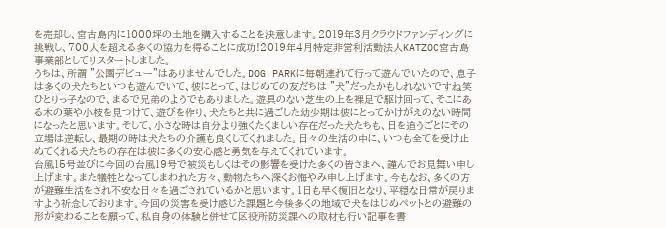を売却し、宮古島内に1000坪の土地を購入することを決意します。2019年3月クラウドファンディングに挑戦し、700人を超える多くの協力を得ることに成功!2019年4月特定非営利活動法人KATZOC宮古島事業部としてリスタートしました。
うちは、所謂 ”公園デビュー”はありませんでした。DOG PARKに毎朝連れて行って遊んでいたので、息子は多くの犬たちといつも遊んでいて、彼にとって、はじめての友だちは ”犬”だったかもしれないですね笑ひとりっ子なので、まるで兄弟のようでもありました。遊具のない芝生の上を裸足で駆け回って、そこにある木の葉や小枝を見つけて、遊びを作り、犬たちと共に過ごした幼少期は彼にとってかけがえのない時間になったと思います。そして、小さな時は自分より強くたくましい存在だった犬たちも、日を追うごとにその立場は逆転し、最期の時は犬たちの介護も良くしてくれました。日々の生活の中に、いつも全てを受け止めてくれる犬たちの存在は彼に多くの安心感と勇気を与えてくれています。
台風15号並びに今回の台風19号で被災もしくはその影響を受けた多くの皆さまへ、謹んでお見舞い申し上げます。また犠牲となってしまわれた方々、動物たちへ深くお悔やみ申し上げます。今もなお、多くの方が避難生活をされ不安な日々を過ごされているかと思います。1日も早く復旧となり、平穏な日常が戻りますよう祈念しております。今回の災害を受け感じた課題と今後多くの地域で犬をはじめペットとの避難の形が変わることを願って、私自身の体験と併せて区役所防災課への取材も行い記事を書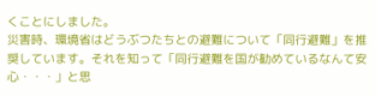くことにしました。
災害時、環境省はどうぶつたちとの避難について「同行避難」を推奨しています。それを知って「同行避難を国が勧めているなんて安心・・・」と思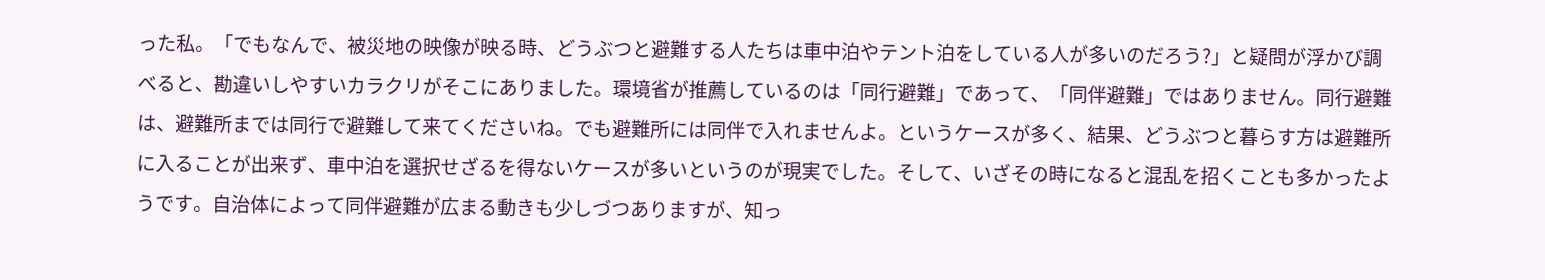った私。「でもなんで、被災地の映像が映る時、どうぶつと避難する人たちは車中泊やテント泊をしている人が多いのだろう?」と疑問が浮かび調べると、勘違いしやすいカラクリがそこにありました。環境省が推薦しているのは「同行避難」であって、「同伴避難」ではありません。同行避難は、避難所までは同行で避難して来てくださいね。でも避難所には同伴で入れませんよ。というケースが多く、結果、どうぶつと暮らす方は避難所に入ることが出来ず、車中泊を選択せざるを得ないケースが多いというのが現実でした。そして、いざその時になると混乱を招くことも多かったようです。自治体によって同伴避難が広まる動きも少しづつありますが、知っ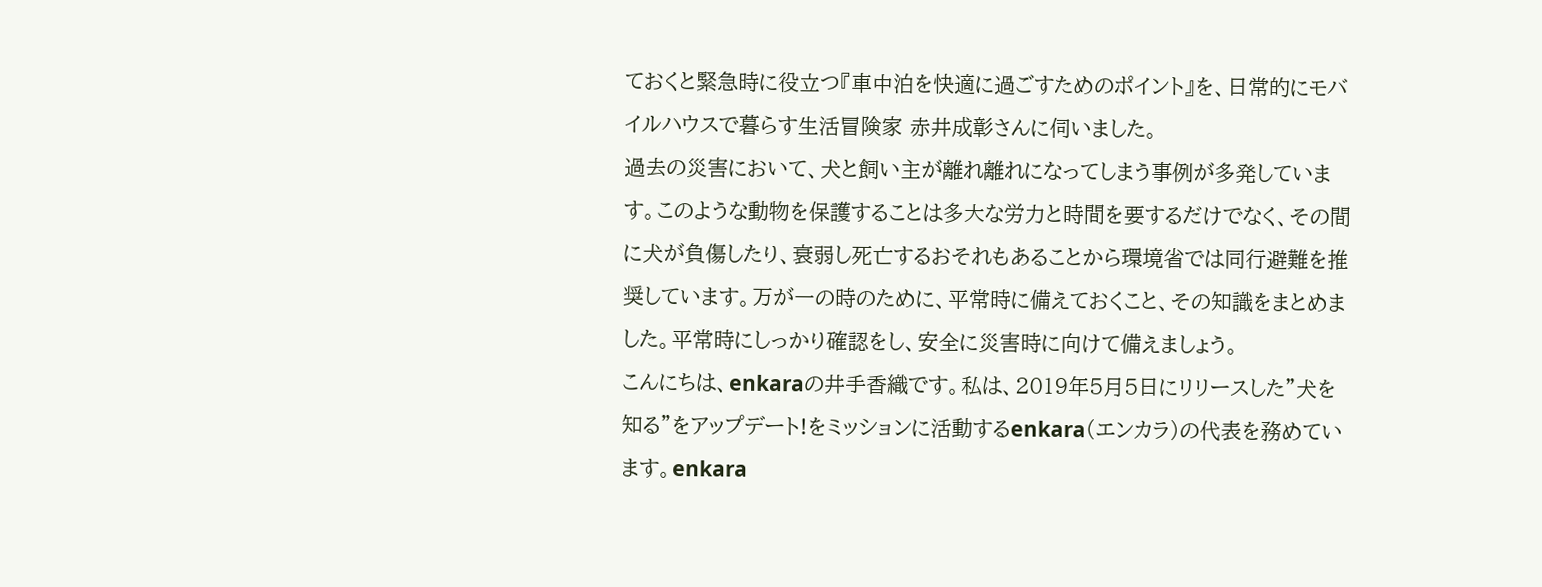ておくと緊急時に役立つ『車中泊を快適に過ごすためのポイント』を、日常的にモバイルハウスで暮らす生活冒険家 赤井成彰さんに伺いました。
過去の災害において、犬と飼い主が離れ離れになってしまう事例が多発しています。このような動物を保護することは多大な労力と時間を要するだけでなく、その間に犬が負傷したり、衰弱し死亡するおそれもあることから環境省では同行避難を推奨しています。万が一の時のために、平常時に備えておくこと、その知識をまとめました。平常時にしっかり確認をし、安全に災害時に向けて備えましょう。
こんにちは、enkaraの井手香織です。私は、2019年5月5日にリリースした”犬を知る”をアップデート!をミッションに活動するenkara(エンカラ)の代表を務めています。enkara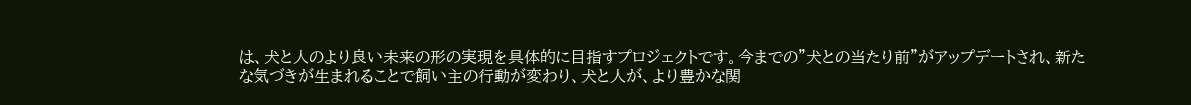は、犬と人のより良い未来の形の実現を具体的に目指すプロジェクトです。今までの”犬との当たり前”がアップデートされ、新たな気づきが生まれることで飼い主の行動が変わり、犬と人が、より豊かな関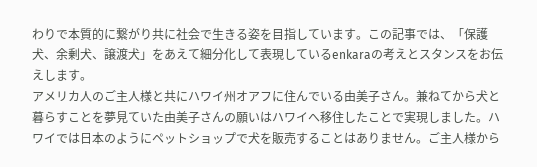わりで本質的に繋がり共に社会で生きる姿を目指しています。この記事では、「保護犬、余剰犬、譲渡犬」をあえて細分化して表現しているenkaraの考えとスタンスをお伝えします。
アメリカ人のご主人様と共にハワイ州オアフに住んでいる由美子さん。兼ねてから犬と暮らすことを夢見ていた由美子さんの願いはハワイへ移住したことで実現しました。ハワイでは日本のようにペットショップで犬を販売することはありません。ご主人様から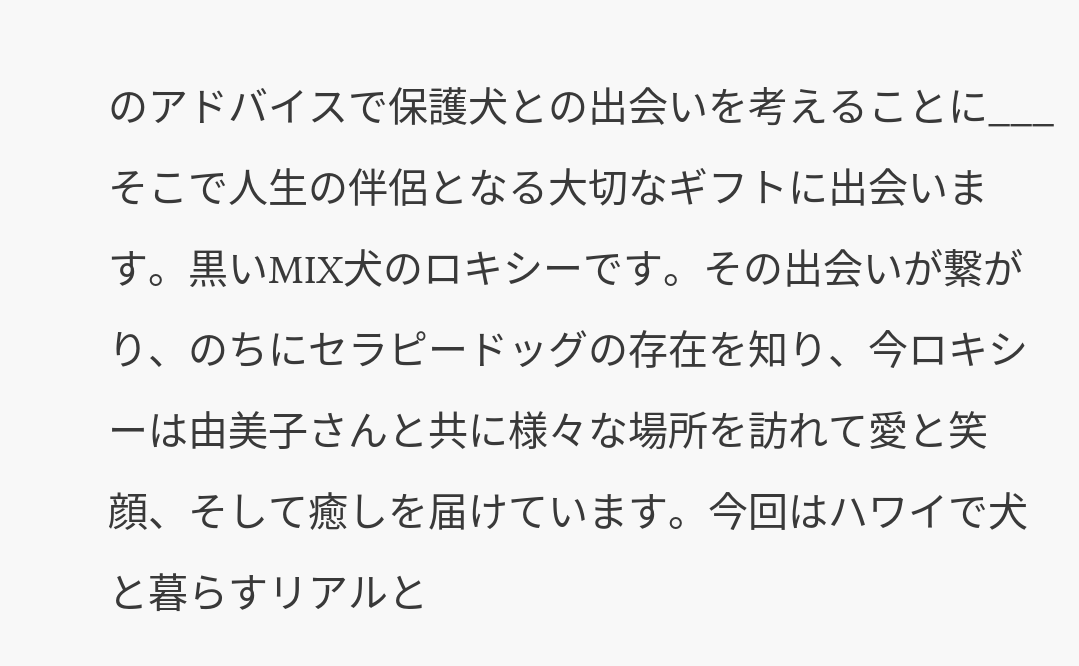のアドバイスで保護犬との出会いを考えることに___そこで人生の伴侶となる大切なギフトに出会います。黒いMIX犬のロキシーです。その出会いが繋がり、のちにセラピードッグの存在を知り、今ロキシーは由美子さんと共に様々な場所を訪れて愛と笑顔、そして癒しを届けています。今回はハワイで犬と暮らすリアルと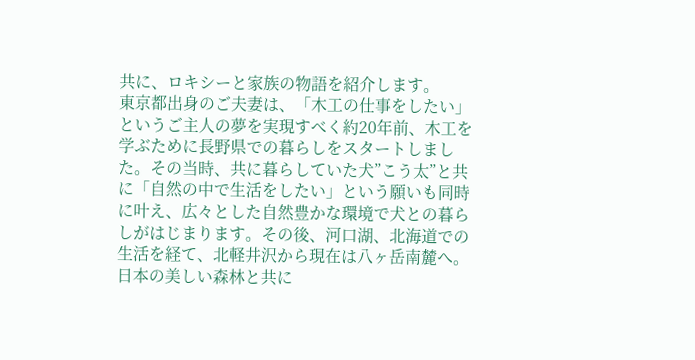共に、ロキシーと家族の物語を紹介します。
東京都出身のご夫妻は、「木工の仕事をしたい」というご主人の夢を実現すべく約20年前、木工を学ぶために長野県での暮らしをスタートしました。その当時、共に暮らしていた犬”こう太”と共に「自然の中で生活をしたい」という願いも同時に叶え、広々とした自然豊かな環境で犬との暮らしがはじまります。その後、河口湖、北海道での生活を経て、北軽井沢から現在は八ヶ岳南麓へ。日本の美しい森林と共に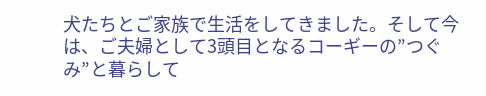犬たちとご家族で生活をしてきました。そして今は、ご夫婦として3頭目となるコーギーの”つぐみ”と暮らして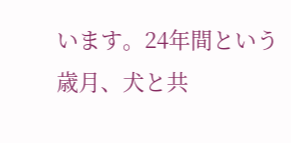います。24年間という歳月、犬と共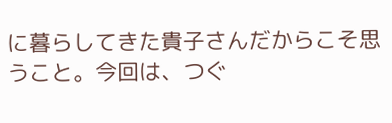に暮らしてきた貴子さんだからこそ思うこと。今回は、つぐ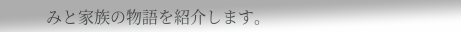みと家族の物語を紹介します。